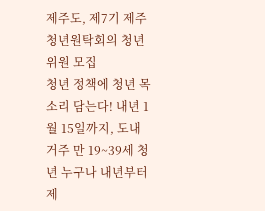제주도, 제7기 제주청년원탁회의 청년위원 모집
청년 정책에 청년 목소리 담는다! 내년 1월 15일까지, 도내 거주 만 19~39세 청년 누구나 내년부터 제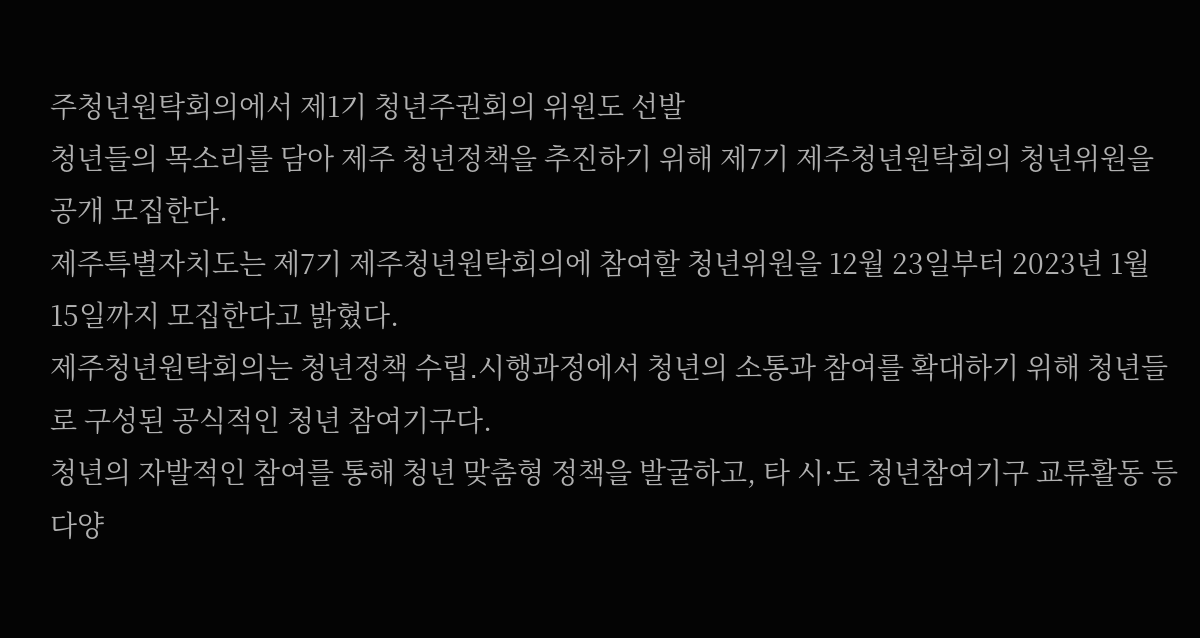주청년원탁회의에서 제1기 청년주권회의 위원도 선발
청년들의 목소리를 담아 제주 청년정책을 추진하기 위해 제7기 제주청년원탁회의 청년위원을 공개 모집한다.
제주특별자치도는 제7기 제주청년원탁회의에 참여할 청년위원을 12월 23일부터 2023년 1월 15일까지 모집한다고 밝혔다.
제주청년원탁회의는 청년정책 수립․시행과정에서 청년의 소통과 참여를 확대하기 위해 청년들로 구성된 공식적인 청년 참여기구다.
청년의 자발적인 참여를 통해 청년 맞춤형 정책을 발굴하고, 타 시·도 청년참여기구 교류활동 등 다양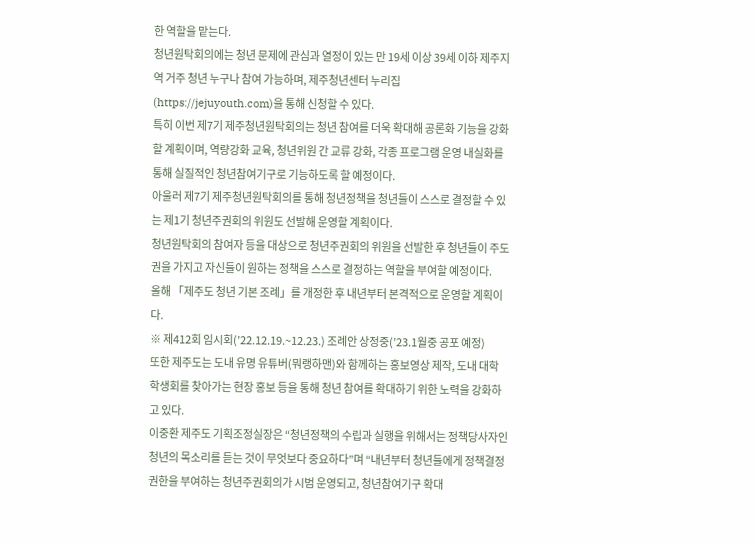한 역할을 맡는다.
청년원탁회의에는 청년 문제에 관심과 열정이 있는 만 19세 이상 39세 이하 제주지역 거주 청년 누구나 참여 가능하며, 제주청년센터 누리집(https://jejuyouth.com)을 통해 신청할 수 있다.
특히 이번 제7기 제주청년원탁회의는 청년 참여를 더욱 확대해 공론화 기능을 강화할 계획이며, 역량강화 교육, 청년위원 간 교류 강화, 각종 프로그램 운영 내실화를 통해 실질적인 청년참여기구로 기능하도록 할 예정이다.
아울러 제7기 제주청년원탁회의를 통해 청년정책을 청년들이 스스로 결정할 수 있는 제1기 청년주권회의 위원도 선발해 운영할 계획이다.
청년원탁회의 참여자 등을 대상으로 청년주권회의 위원을 선발한 후 청년들이 주도권을 가지고 자신들이 원하는 정책을 스스로 결정하는 역할을 부여할 예정이다.
올해 「제주도 청년 기본 조례」를 개정한 후 내년부터 본격적으로 운영할 계획이다.
※ 제412회 임시회(’22.12.19.~12.23.) 조례안 상정중(’23.1월중 공포 예정)
또한 제주도는 도내 유명 유튜버(뭐랭하맨)와 함께하는 홍보영상 제작, 도내 대학 학생회를 찾아가는 현장 홍보 등을 통해 청년 참여를 확대하기 위한 노력을 강화하고 있다.
이중환 제주도 기획조정실장은 “청년정책의 수립과 실행을 위해서는 정책당사자인 청년의 목소리를 듣는 것이 무엇보다 중요하다”며 “내년부터 청년들에게 정책결정 권한을 부여하는 청년주권회의가 시범 운영되고, 청년참여기구 확대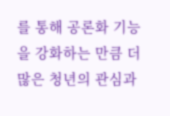를 통해 공론화 기능을 강화하는 만큼 더 많은 청년의 관심과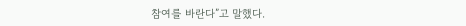참여를 바란다”고 말했다.